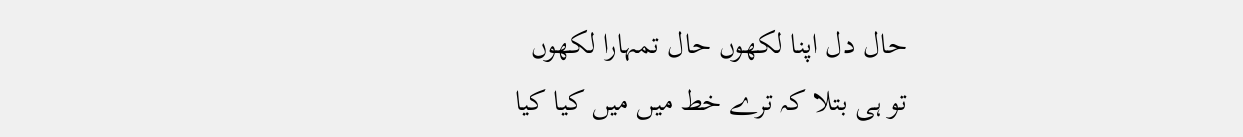حال دل اپنا لکھوں حال تمہارا لکھوں
تو ہی بتلا کہ ترے خط میں میں کیا کیا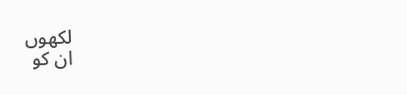لکھوں
ان کو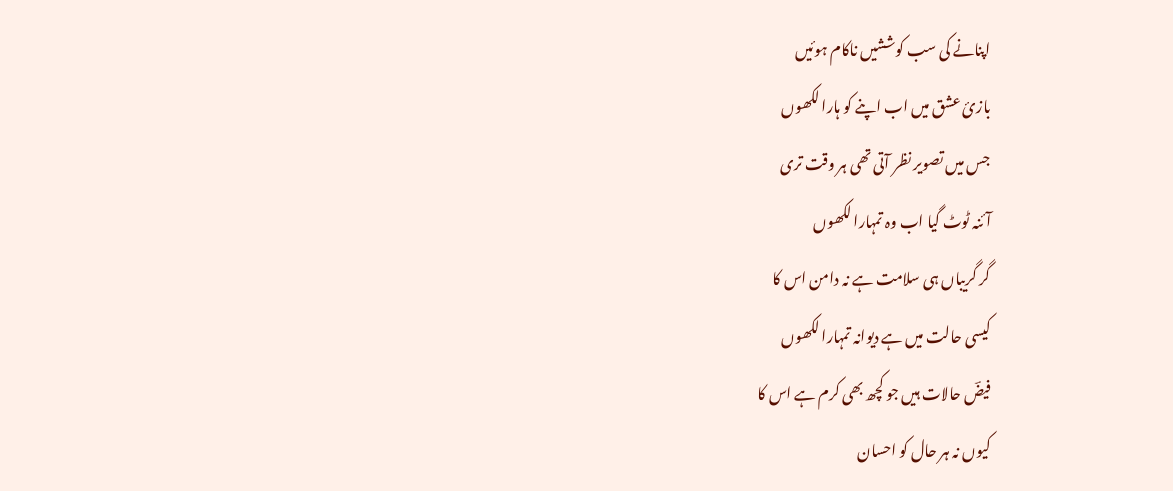اپنانے کی سب کوششیں ناکام ہوئیں
بازیٔ عشق میں اب اپنے کو ہارا لکھوں
جس میں تصویر نظر آتی تھی ہر وقت تری
آئنہ ٹوٹ گیا اب وہ تمہارا لکھوں
گر گریباں ہی سلامت ہے نہ دامن اس کا
کیسی حالت میں ہے دیوانہ تمہارا لکھوں
فیضؔ حالات ہیں جو کچھ بھی کرم ہے اس کا
کیوں نہ ہر حال کو احسان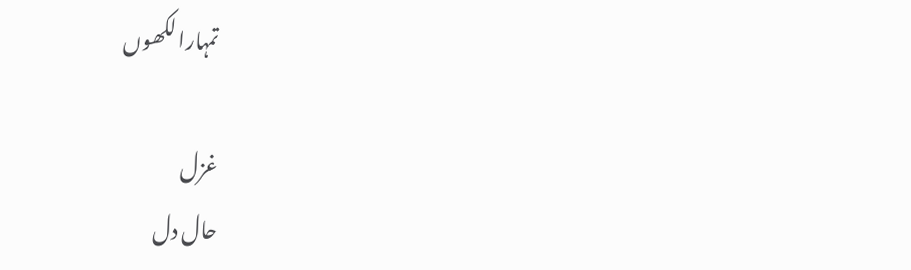تمہارا لکھوں

غزل
حال دل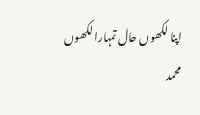اپنا لکھوں حال تمہارا لکھوں
محمد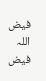فیض اللہ فیض